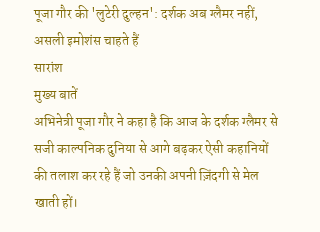पूजा गौर की 'लुटेरी दुल्हन': दर्शक अब ग्लैमर नहीं, असली इमोशंस चाहते हैं
सारांश
मुख्य बातें
अभिनेत्री पूजा गौर ने कहा है कि आज के दर्शक ग्लैमर से सजी काल्पनिक दुनिया से आगे बढ़कर ऐसी कहानियों की तलाश कर रहे हैं जो उनकी अपनी ज़िंदगी से मेल खाती हों।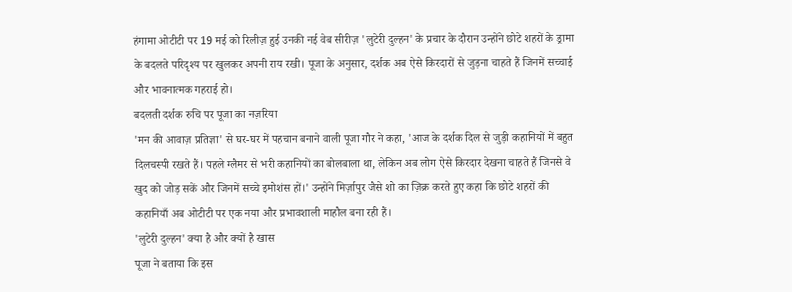हंगामा ओटीटी पर 19 मई को रिलीज़ हुई उनकी नई वेब सीरीज़ 'लुटेरी दुल्हन' के प्रचार के दौरान उन्होंने छोटे शहरों के ड्रामा के बदलते परिदृश्य पर खुलकर अपनी राय रखी। पूजा के अनुसार, दर्शक अब ऐसे किरदारों से जुड़ना चाहते हैं जिनमें सच्चाई और भावनात्मक गहराई हो।
बदलती दर्शक रुचि पर पूजा का नज़रिया
'मन की आवाज़ प्रतिज्ञा' से घर-घर में पहचान बनाने वाली पूजा गौर ने कहा, 'आज के दर्शक दिल से जुड़ी कहानियों में बहुत दिलचस्पी रखते हैं। पहले ग्लैमर से भरी कहानियों का बोलबाला था, लेकिन अब लोग ऐसे किरदार देखना चाहते हैं जिनसे वे खुद को जोड़ सकें और जिनमें सच्चे इमोशंस हों।' उन्होंने मिर्ज़ापुर जैसे शो का ज़िक्र करते हुए कहा कि छोटे शहरों की कहानियाँ अब ओटीटी पर एक नया और प्रभावशाली माहौल बना रही हैं।
'लुटेरी दुल्हन' क्या है और क्यों है खास
पूजा ने बताया कि इस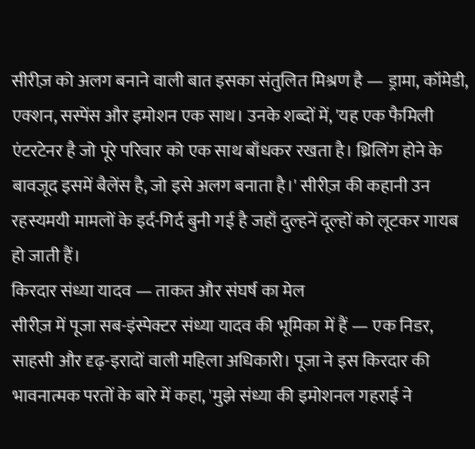सीरीज़ को अलग बनाने वाली बात इसका संतुलित मिश्रण है — ड्रामा, कॉमेडी, एक्शन, सस्पेंस और इमोशन एक साथ। उनके शब्दों में, 'यह एक फैमिली एंटरटेनर है जो पूरे परिवार को एक साथ बाँधकर रखता है। थ्रिलिंग होने के बावजूद इसमें बैलेंस है, जो इसे अलग बनाता है।' सीरीज़ की कहानी उन रहस्यमयी मामलों के इर्द-गिर्द बुनी गई है जहाँ दुल्हनें दूल्हों को लूटकर गायब हो जाती हैं।
किरदार संध्या यादव — ताकत और संघर्ष का मेल
सीरीज़ में पूजा सब-इंस्पेक्टर संध्या यादव की भूमिका में हैं — एक निडर, साहसी और दृढ़-इरादों वाली महिला अधिकारी। पूजा ने इस किरदार की भावनात्मक परतों के बारे में कहा, 'मुझे संध्या की इमोशनल गहराई ने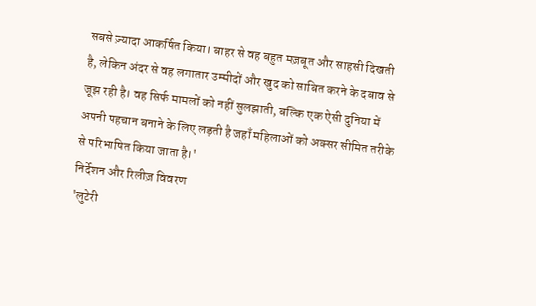सबसे ज़्यादा आकर्षित किया। बाहर से वह बहुत मज़बूत और साहसी दिखती है, लेकिन अंदर से वह लगातार उम्मीदों और खुद को साबित करने के दबाव से जूझ रही है। वह सिर्फ मामलों को नहीं सुलझाती, बल्कि एक ऐसी दुनिया में अपनी पहचान बनाने के लिए लड़ती है जहाँ महिलाओं को अक्सर सीमित तरीके से परिभाषित किया जाता है।'
निर्देशन और रिलीज़ विवरण
'लुटेरी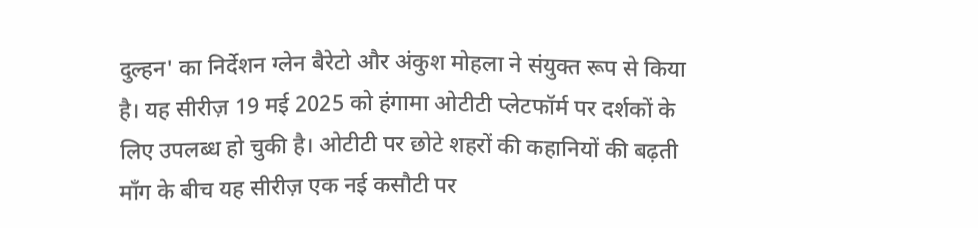दुल्हन' का निर्देशन ग्लेन बैरेटो और अंकुश मोहला ने संयुक्त रूप से किया है। यह सीरीज़ 19 मई 2025 को हंगामा ओटीटी प्लेटफॉर्म पर दर्शकों के लिए उपलब्ध हो चुकी है। ओटीटी पर छोटे शहरों की कहानियों की बढ़ती माँग के बीच यह सीरीज़ एक नई कसौटी पर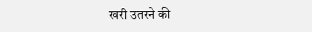खरी उतरने की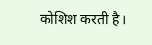कोशिश करती है।